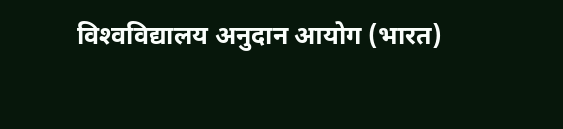विश्‍वविद्यालय अनुदान आयोग (भारत)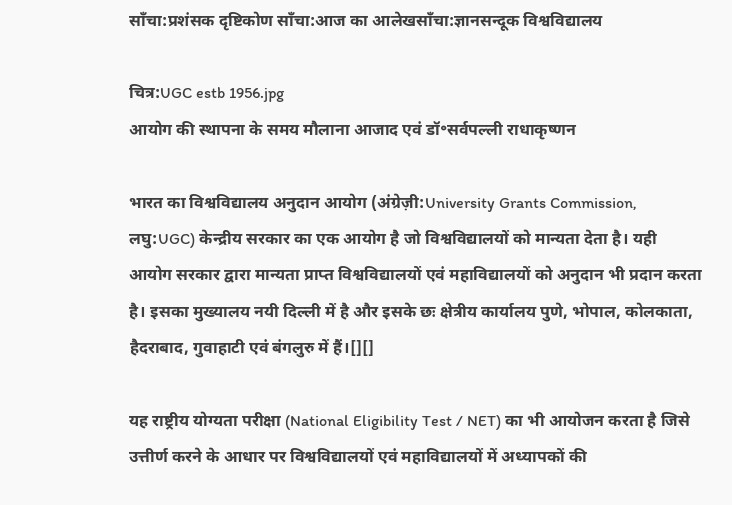साँचा:प्रशंसक दृष्टिकोण साँचा:आज का आलेखसाँचा:ज्ञानसन्दूक विश्वविद्यालय

चित्र:UGC estb 1956.jpg
आयोग की स्थापना के समय मौलाना आजाद एवं डॉ॰सर्वपल्ली राधाकृष्णन

भारत का विश्वविद्यालय अनुदान आयोग (अंग्रेज़ी:University Grants Commission, लघु:UGC) केन्द्रीय सरकार का एक आयोग है जो विश्वविद्यालयों को मान्यता देता है। यही आयोग सरकार द्वारा मान्यता प्राप्त विश्वविद्यालयों एवं महाविद्यालयों को अनुदान भी प्रदान करता है। इसका मुख्यालय नयी दिल्ली में है और इसके छः क्षेत्रीय कार्यालय पुणे, भोपाल, कोलकाता, हैदराबाद, गुवाहाटी एवं बंगलुरु में हैं।[][]

यह राष्ट्रीय योग्यता परीक्षा (National Eligibility Test / NET) का भी आयोजन करता है जिसे उत्तीर्ण करने के आधार पर विश्वविद्यालयों एवं महाविद्यालयों में अध्यापकों की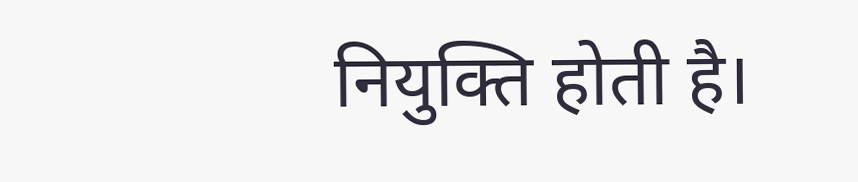नियुक्ति होती है।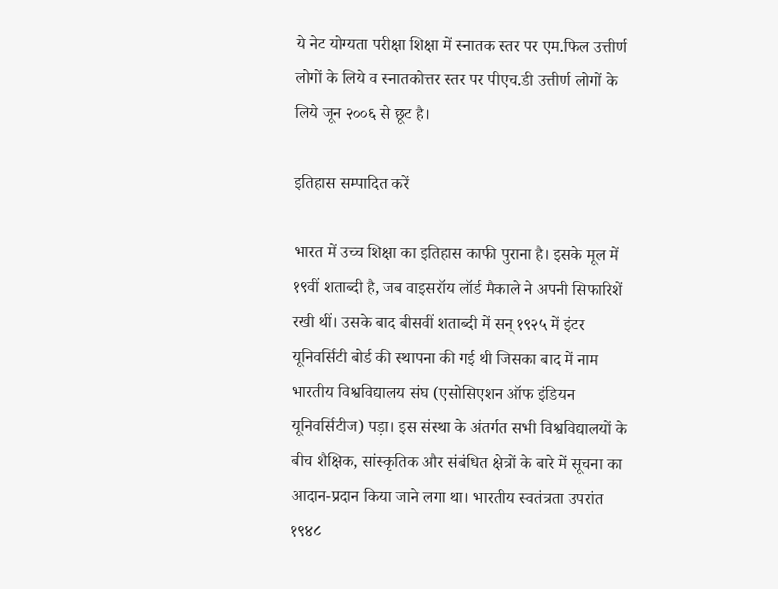ये नेट योग्यता परीक्षा शिक्षा में स्नातक स्तर पर एम.फिल उत्तीर्ण लोगों के लिये व स्नातकोत्तर स्तर पर पीएच.डी उत्तीर्ण लोगों के लिये जून २००६ से छूट है।

इतिहास सम्पादित करें

भारत में उच्च शिक्षा का इतिहास काफी पुराना है। इसके मूल में १९वीं शताब्दी है, जब वाइसरॉय लॉर्ड मैकाले ने अपनी सिफारिशें रखी थीं। उसके बाद बीसवीं शताब्दी में सन् १९२५ में इंटर यूनिवर्सिटी बोर्ड की स्थापना की गई थी जिसका बाद में नाम भारतीय विश्वविद्यालय संघ (एसोसिएशन ऑफ इंडियन यूनिवर्सिटीज) पड़ा। इस संस्था के अंतर्गत सभी विश्वविद्यालयों के बीच शैक्षिक, सांस्कृतिक और संबंधित क्षेत्रों के बारे में सूचना का आदान-प्रदान किया जाने लगा था। भारतीय स्वतंत्रता उपरांत १९४८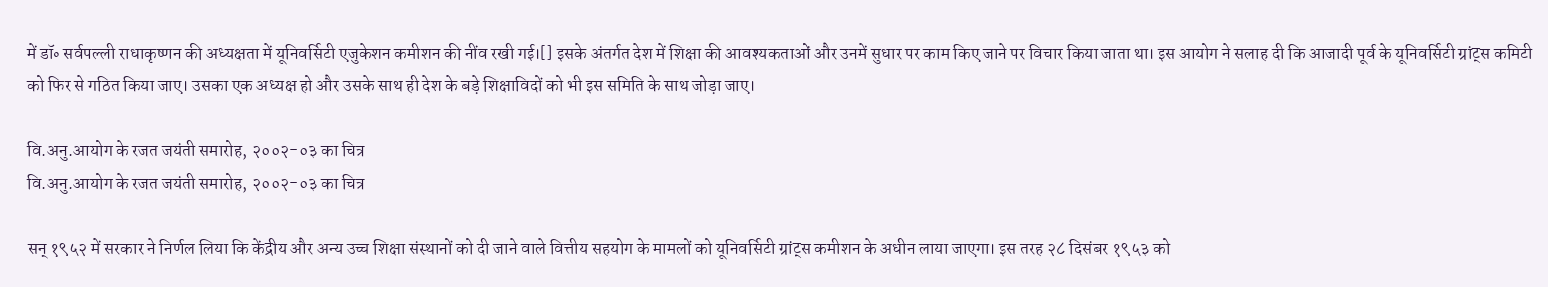में डॉ॰ सर्वपल्ली राधाकृष्णन की अध्यक्षता में यूनिवर्सिटी एजुकेशन कमीशन की नींव रखी गई।[] इसके अंतर्गत देश में शिक्षा की आवश्यकताओं और उनमें सुधार पर काम किए जाने पर विचार किया जाता था। इस आयोग ने सलाह दी कि आजादी पूर्व के यूनिवर्सिटी ग्रांट्स कमिटी को फिर से गठित किया जाए। उसका एक अध्यक्ष हो और उसके साथ ही देश के बड़े शिक्षाविदों को भी इस समिति के साथ जोड़ा जाए।

वि.अनु.आयोग के रजत जयंती समारोह, २००२-०३ का चित्र
वि.अनु.आयोग के रजत जयंती समारोह, २००२-०३ का चित्र

सन् १९५२ में सरकार ने निर्णल लिया कि केंद्रीय और अन्य उच्च शिक्षा संस्थानों को दी जाने वाले वित्तीय सहयोग के मामलों को यूनिवर्सिटी ग्रांट्स कमीशन के अधीन लाया जाएगा। इस तरह २८ दिसंबर १९५३ को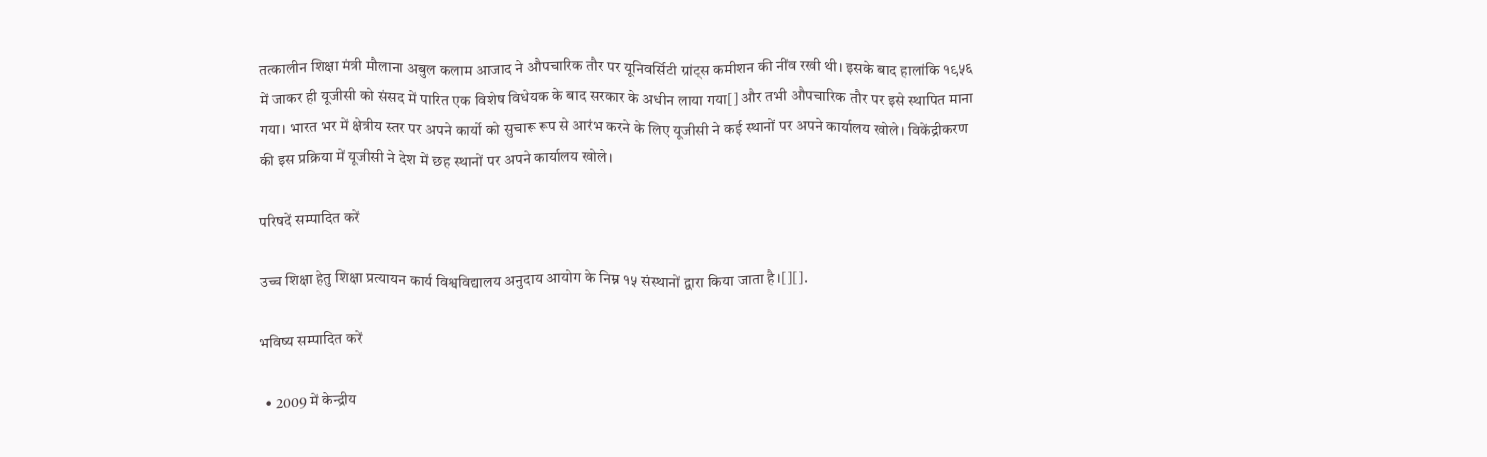तत्कालीन शिक्षा मंत्री मौलाना अबुल कलाम आजाद ने औपचारिक तौर पर यूनिवर्सिटी ग्रांट्स कमीशन की नींव रखी थी। इसके बाद हालांकि १९५६ में जाकर ही यूजीसी को संसद में पारित एक विशेष विधेयक के बाद सरकार के अधीन लाया गया[] और तभी औपचारिक तौर पर इसे स्थापित माना गया। भारत भर में क्षेत्रीय स्तर पर अपने कार्यो को सुचारू रूप से आरंभ करने के लिए यूजीसी ने कई स्थानों पर अपने कार्यालय खोले। विकेंद्रीकरण की इस प्रक्रिया में यूजीसी ने देश में छह स्थानों पर अपने कार्यालय खोले।

परिषदें सम्पादित करें

उच्च शिक्षा हेतु शिक्षा प्रत्यायन कार्य विश्वविद्यालय अनुदाय आयोग के निम्न १५ संस्थानों द्वारा किया जाता है।[][].

भविष्य सम्पादित करें

  • 2009 में केन्द्रीय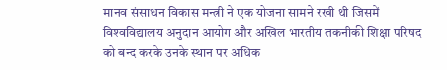मानव संसाधन विकास मन्त्री ने एक योजना सामने रखी थी जिसमें विश्‍वविद्यालय अनुदान आयोग और अखिल भारतीय तकनीकी शिक्षा परिषद को बन्द करके उनके स्थान पर अधिक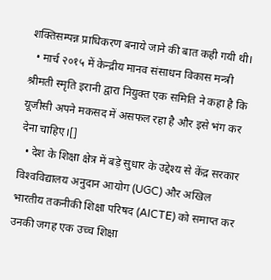शक्तिसम्पन्न प्राधिकरण बनाये जाने की बात कही गयी थी।
  • मार्च २०१५ में केन्द्रीय मानव संसाधन विकास मन्त्री श्रीमती स्मृति इरानी द्वारा नियुक्त एक समिति ने कहा है कि यूजीसी अपने मकसद में असफल रहा है और इसे भंग कर देना चाहिए।[]
  • देश के शिक्षा क्षेत्र में बड़े सुधार के उद्देश्य से केंद्र सरकार विश्‍वविद्यालय अनुदान आयोग (UGC) और अखिल भारतीय तकनीकी शिक्षा परिषद (AICTE) को समाप्त कर उनकी जगह एक उच्च शिक्षा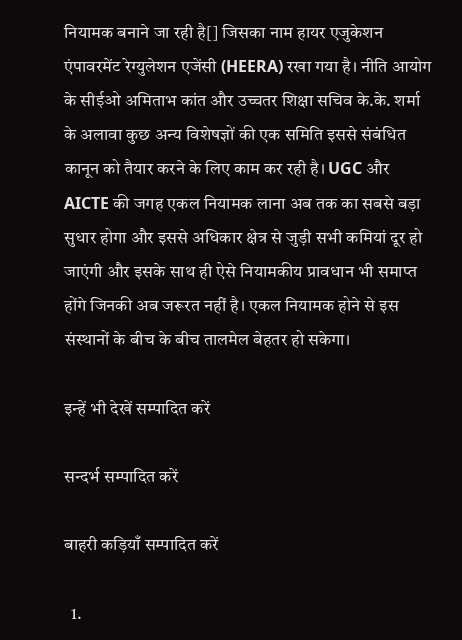नियामक बनाने जा रही है[] जिसका नाम हायर एजुकेशन एंपावरमेंट रेग्युलेशन एजेंसी (HEERA) रखा गया है। नीति आयोग के सीईओ अमिताभ कांत और उच्चतर शिक्षा सचिव के.के. शर्मा के अलावा कुछ अन्य विशेषज्ञों की एक समिति इससे संबंधित कानून को तैयार करने के लिए काम कर रही है। UGC और AICTE की जगह एकल नियामक लाना अब तक का सबसे बड़ा सुधार होगा और इससे अधिकार क्षेत्र से जुड़ी सभी कमियां दूर हो जाएंगी और इसके साथ ही ऐसे नियामकीय प्रावधान भी समाप्त होंगे जिनकी अब जरूरत नहीं है। एकल नियामक होने से इस संस्थानों के बीच के बीच तालमेल बेहतर हो सकेगा।

इन्हें भी देखें सम्पादित करें

सन्दर्भ सम्पादित करें

बाहरी कड़ियाँ सम्पादित करें

  1.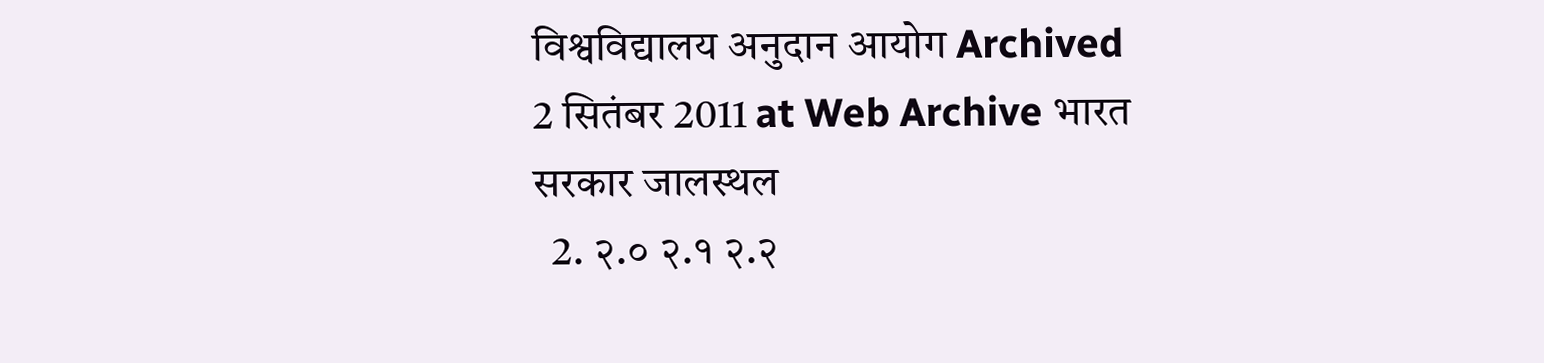विश्वविद्यालय अनुदान आयोग Archived 2 सितंबर 2011 at Web Archive भारत सरकार जालस्थल
  2. २.० २.१ २.२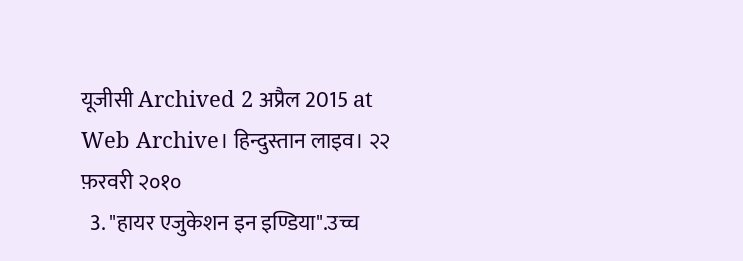यूजीसी Archived 2 अप्रैल 2015 at Web Archive। हिन्दुस्तान लाइव। २२ फ़रवरी २०१०
  3. "हायर एजुकेशन इन इण्डिया".उच्च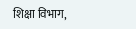शिक्षा विभाग,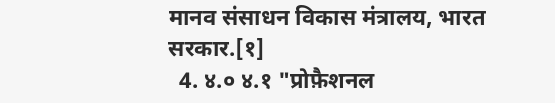मानव संसाधन विकास मंत्रालय, भारत सरकार.[१]
  4. ४.० ४.१ "प्रोफ़ैशनल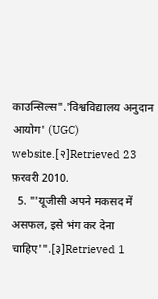काउन्सिल्स".'विश्वविद्यालय अनुदान आयोग' (UGC) website.[२]Retrieved 23 फ़रवरी 2010.
  5. "'यूजीसी अपने मकसद में असफल, इसे भंग कर देना चाहिए'".[३]Retrieved 1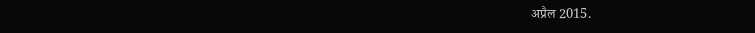अप्रैल 2015.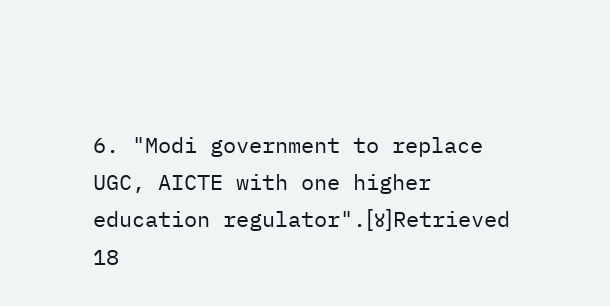6. "Modi government to replace UGC, AICTE with one higher education regulator".[४]Retrieved 18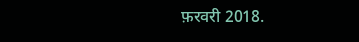फ़रवरी 2018.